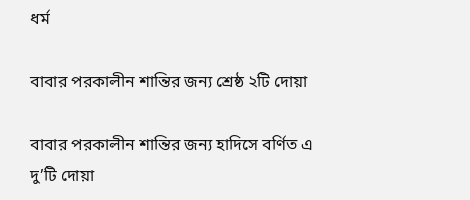ধর্ম

বাবার পরকালীন শান্তির জন্য শ্রেষ্ঠ ২টি দোয়া

বাবার পরকালীন শান্তির জন্য হাদিসে বর্ণিত এ দু’টি দোয়া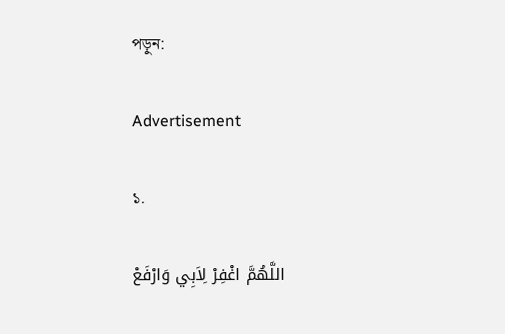পড়ুন:

Advertisement

১.

اللَّهُمَّ اغْفِرْ لِاَبِي وَارْفَعْ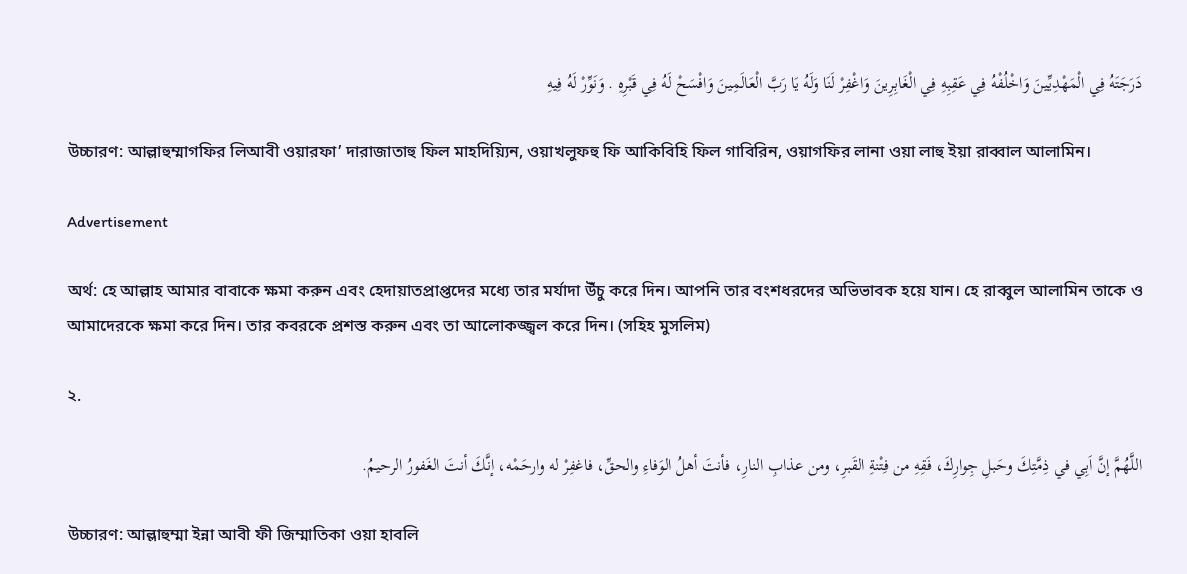دَرَجَتَهُ فِي الْمَهْدِيِّينَ وَاخْلُفْهُ فِي عَقِبِهِ فِي الْغَابِرِينَ وَاغْفِرْ لَنَا وَلَهُ يَا رَبَّ الْعَالَمِينَ وَافْسَحْ لَهُ فِي قَبْرِهِ . وَنَوِّرْ لَهُ فِيهِ

উচ্চারণ: আল্লাহুম্মাগফির লিআবী ওয়ারফা’ দারাজাতাহু ফিল মাহদিয়্যিন, ওয়াখলুফহু ফি আকিবিহি ফিল গাবিরিন, ওয়াগফির লানা ওয়া লাহু ইয়া রাব্বাল আলামিন।

Advertisement

অর্থ: হে আল্লাহ আমার বাবাকে ক্ষমা করুন এবং হেদায়াতপ্রাপ্তদের মধ্যে তার মর্যাদা উঁচু করে দিন। আপনি তার বংশধরদের অভিভাবক হয়ে যান। হে রাব্বুল আলামিন তাকে ও আমাদেরকে ক্ষমা করে দিন। তার কবরকে প্রশস্ত করুন এবং তা আলোকজ্জ্বল করে দিন। (সহিহ মুসলিম)

২.

اللَّهُمَّ إنَّ اَبِي في ذِمَّتِكَ وحَبلِ جِوارِكَ، فَقِهِ من فِتْنةِ القَبرِ، ومن عذابِ النارِ، فأنتَ أهلُ الوَفاءِ والحقِّ، فاغفِرْ له وارحَمْه، إنَّكَ أنتَ الغَفورُ الرحيمُ.

উচ্চারণ: আল্লাহুম্মা ইন্না আবী ফী জিম্মাতিকা ওয়া হাবলি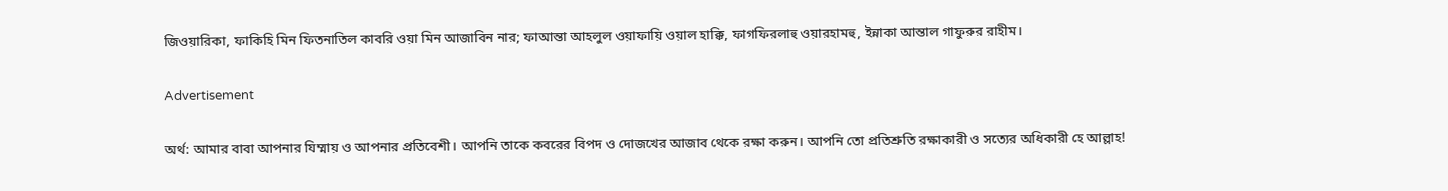জিওয়ারিকা, ফাকিহি মিন ফিতনাতিল কাবরি ওয়া মিন আজাবিন নার; ফাআন্তা আহলুল ওয়াফায়ি ওয়াল হাক্কি, ফাগফিরলাহু ওয়ারহামহু, ইন্নাকা আন্তাল গাফুরুর রাহীম।

Advertisement

অর্থ: আমার বাবা আপনার যিম্মায় ও আপনার প্রতিবেশী। আপনি তাকে কবরের বিপদ ও দোজখের আজাব থেকে রক্ষা করুন। আপনি তো প্রতিশ্রুতি রক্ষাকারী ও সত্যের অধিকারী হে আল্লাহ!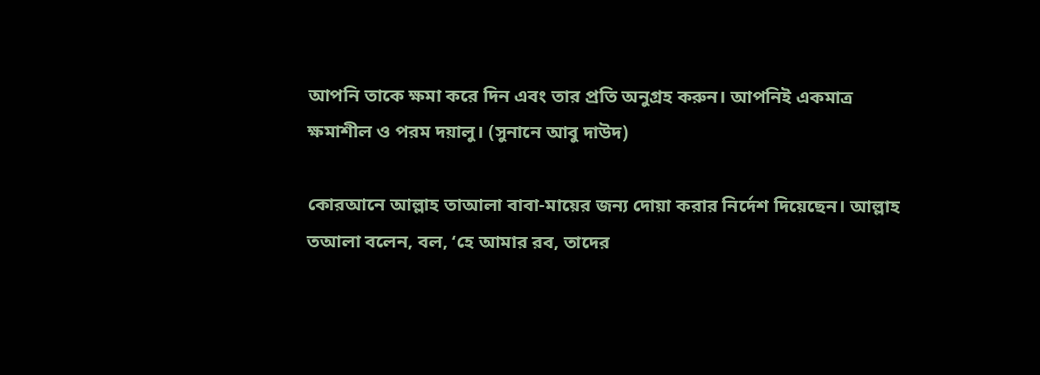আপনি তাকে ক্ষমা করে দিন এবং তার প্রতি অনুগ্রহ করুন। আপনিই একমাত্র ক্ষমাশীল ও পরম দয়ালু। (সুনানে আবু দাউদ)

কোরআনে আল্লাহ তাআলা বাবা-মায়ের জন্য দোয়া করার নির্দেশ দিয়েছেন। আল্লাহ তআলা বলেন, বল, ‘হে আমার রব, তাদের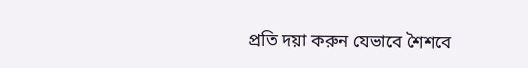প্রতি দয়া করুন যেভাবে শৈশবে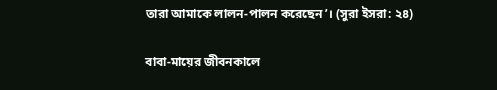তারা আমাকে লালন-পালন করেছেন’। (সুরা ইসরা: ২৪)

বাবা-মায়ের জীবনকালে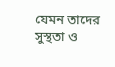যেমন তাদের সুস্থতা ও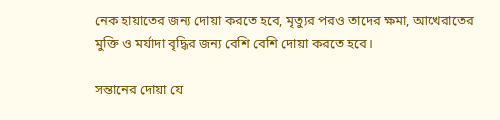নেক হায়াতের জন্য দোয়া করতে হবে, মৃত্যুর পরও তাদের ক্ষমা, আখেরাতের মুক্তি ও মর্যাদা বৃদ্ধির জন্য বেশি বেশি দোয়া করতে হবে।

সন্তানের দোয়া যে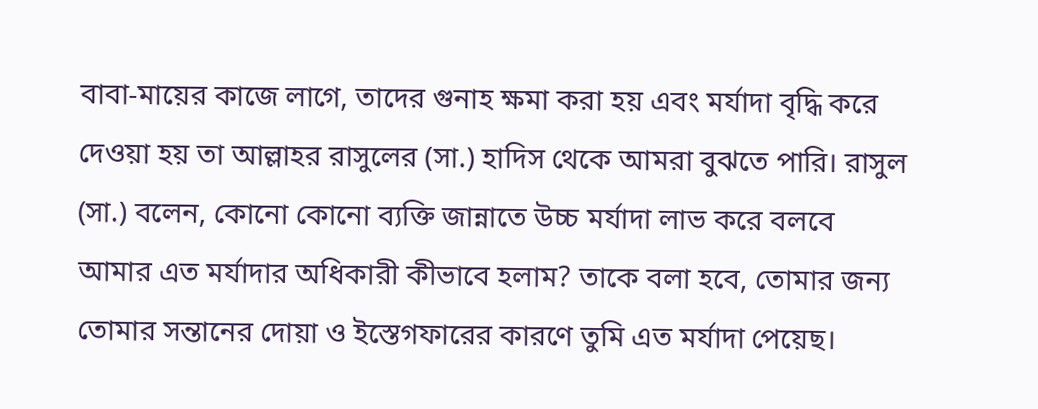বাবা-মায়ের কাজে লাগে, তাদের গুনাহ ক্ষমা করা হয় এবং মর্যাদা বৃদ্ধি করে দেওয়া হয় তা আল্লাহর রাসুলের (সা.) হাদিস থেকে আমরা বুঝতে পারি। রাসুল (সা.) বলেন, কোনো কোনো ব্যক্তি জান্নাতে উচ্চ মর্যাদা লাভ করে বলবে আমার এত মর্যাদার অধিকারী কীভাবে হলাম? তাকে বলা হবে, তোমার জন্য তোমার সন্তানের দোয়া ও ইস্তেগফারের কারণে তুমি এত মর্যাদা পেয়েছ।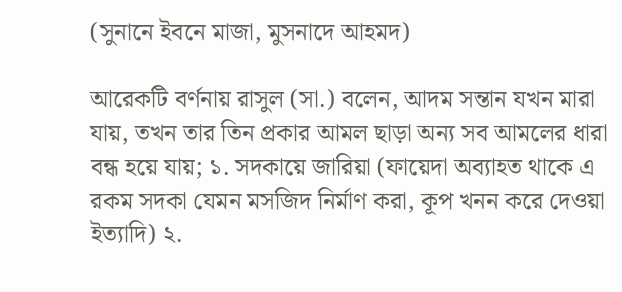(সুনানে ইবনে মাজা, মুসনাদে আহমদ)

আরেকটি বর্ণনায় রাসুল (সা.) বলেন, আদম সন্তান যখন মারা যায়, তখন তার তিন প্রকার আমল ছাড়া অন্য সব আমলের ধারা বন্ধ হয়ে যায়; ১. সদকায়ে জারিয়া (ফায়েদা অব্যাহত থাকে এ রকম সদকা যেমন মসজিদ নির্মাণ করা, কূপ খনন করে দেওয়া ইত্যাদি) ২.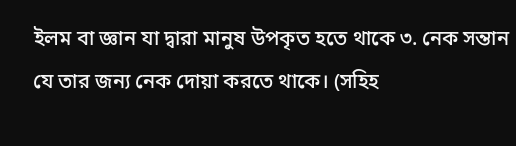ইলম বা জ্ঞান যা দ্বারা মানুষ উপকৃত হতে থাকে ৩. নেক সন্তান যে তার জন্য নেক দোয়া করতে থাকে। (সহিহ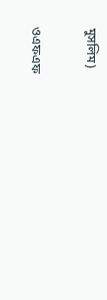মুসলিম)

ওএফএফ